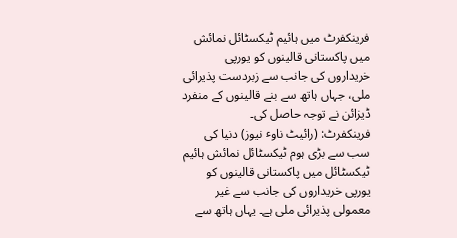فرینکفرٹ میں ہائیم ٹیکسٹائل نمائش میں پاکستانی قالینوں کو یورپی خریداروں کی جانب سے زبردست پذیرائی ملی، جہاں ہاتھ سے بنے قالینوں کے منفرد ڈیزائن نے توجہ حاصل کی۔
فرینکفرٹ: (رائیٹ ناوٴ نیوز) دنیا کی سب سے بڑی ہوم ٹیکسٹائل نمائش ہائیم ٹیکسٹائل میں پاکستانی قالینوں کو یورپی خریداروں کی جانب سے غیر معمولی پذیرائی ملی ہے۔ یہاں ہاتھ سے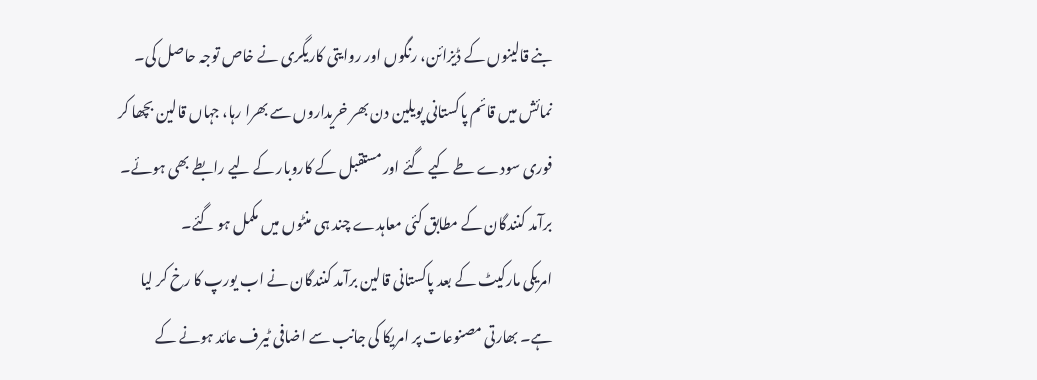بنے قالینوں کے ڈیزائن، رنگوں اور روایتی کاریگری نے خاص توجہ حاصل کی۔
نمائش میں قائم پاکستانی پویلین دن بھر خریداروں سے بھرا رہا، جہاں قالین بچھا کر فوری سودے طے کیے گئے اور مستقبل کے کاروبار کے لیے رابطے بھی ہوئے۔ برآمد کنندگان کے مطابق کئی معاہدے چند ہی منٹوں میں مکمل ہو گئے۔
امریکی مارکیٹ کے بعد پاکستانی قالین برآمد کنندگان نے اب یورپ کا رخ کر لیا ہے۔ بھارتی مصنوعات پر امریکا کی جانب سے اضافی ٹیرف عائد ہونے کے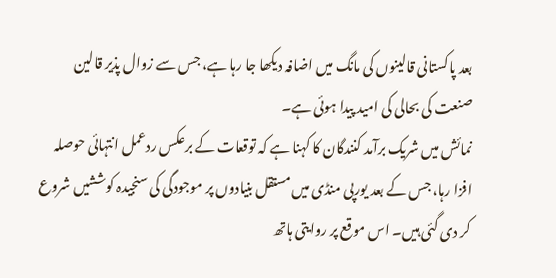بعد پاکستانی قالینوں کی مانگ میں اضافہ دیکھا جا رہا ہے، جس سے زوال پذیر قالین صنعت کی بحالی کی امید پیدا ہوئی ہے۔
نمائش میں شریک برآمد کنندگان کا کہنا ہے کہ توقعات کے برعکس ردعمل انتہائی حوصلہ افزا رہا، جس کے بعد یورپی منڈی میں مستقل بنیادوں پر موجودگی کی سنجیدہ کوششیں شروع کر دی گئی ہیں۔ اس موقع پر روایتی ہاتھ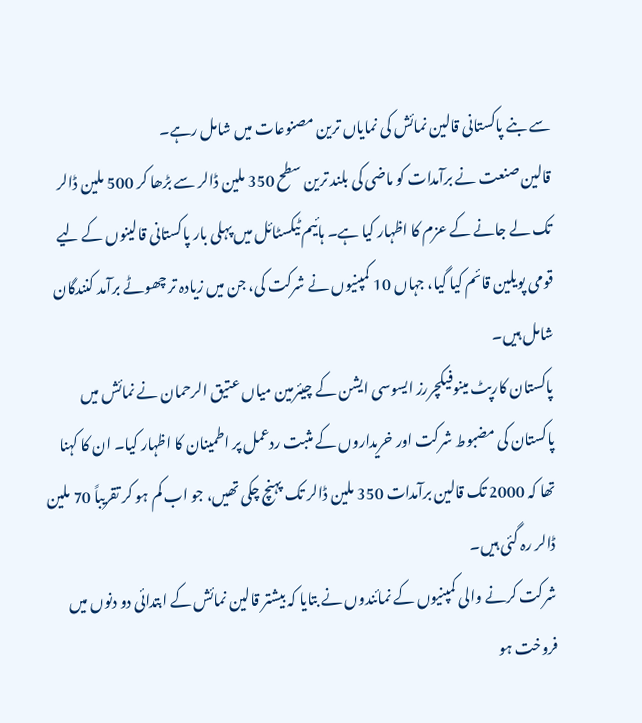سے بنے پاکستانی قالین نمائش کی نمایاں ترین مصنوعات میں شامل رہے۔
قالین صنعت نے برآمدات کو ماضی کی بلند ترین سطح 350 ملین ڈالر سے بڑھا کر 500 ملین ڈالر تک لے جانے کے عزم کا اظہار کیا ہے۔ ہائیم ٹیکسٹائل میں پہلی بار پاکستانی قالینوں کے لیے قومی پویلین قائم کیا گیا، جہاں 10 کمپنیوں نے شرکت کی، جن میں زیادہ تر چھوٹے برآمد کنندگان شامل ہیں۔
پاکستان کارپٹ مینوفیکچررز ایسوسی ایشن کے چیئرمین میاں عتیق الرحمان نے نمائش میں پاکستان کی مضبوط شرکت اور خریداروں کے مثبت ردعمل پر اطمینان کا اظہار کیا۔ ان کا کہنا تھا کہ 2000 تک قالین برآمدات 350 ملین ڈالر تک پہنچ چکی تھیں، جو اب کم ہو کر تقریباً 70 ملین ڈالر رہ گئی ہیں۔
شرکت کرنے والی کمپنیوں کے نمائندوں نے بتایا کہ بیشتر قالین نمائش کے ابتدائی دو دنوں میں فروخت ہو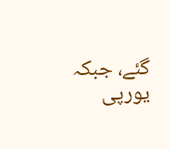گئے، جبکہ یورپی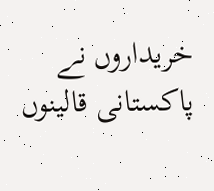خریداروں نے پاکستانی قالینوں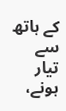کے ہاتھ سے تیار ہونے،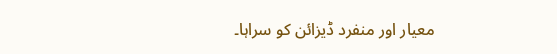معیار اور منفرد ڈیزائن کو سراہا۔